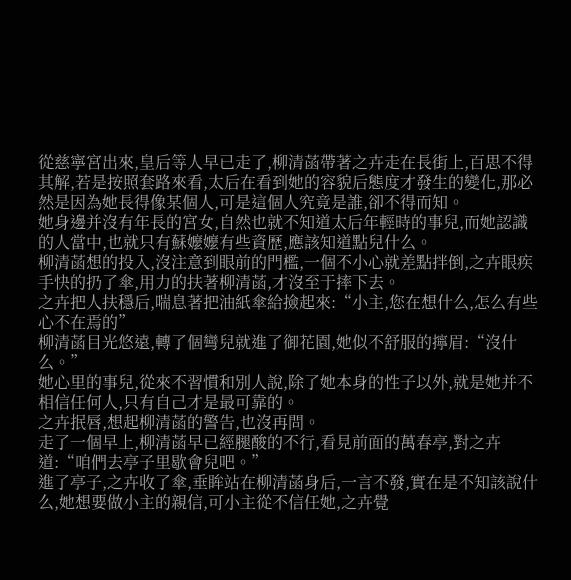從慈寧宮出來,皇后等人早已走了,柳清菡帶著之卉走在長街上,百思不得其解,若是按照套路來看,太后在看到她的容貌后態度才發生的變化,那必然是因為她長得像某個人,可是這個人究竟是誰,卻不得而知。
她身邊并沒有年長的宮女,自然也就不知道太后年輕時的事兒,而她認識的人當中,也就只有蘇嬤嬤有些資歷,應該知道點兒什么。
柳清菡想的投入,沒注意到眼前的門檻,一個不小心就差點拌倒,之卉眼疾手快的扔了傘,用力的扶著柳清菡,才沒至于摔下去。
之卉把人扶穩后,喘息著把油紙傘給撿起來:“小主,您在想什么,怎么有些心不在焉的”
柳清菡目光悠遠,轉了個彎兒就進了御花園,她似不舒服的擰眉:“沒什么。”
她心里的事兒,從來不習慣和別人說,除了她本身的性子以外,就是她并不相信任何人,只有自己才是最可靠的。
之卉抿唇,想起柳清菡的警告,也沒再問。
走了一個早上,柳清菡早已經腿酸的不行,看見前面的萬春亭,對之卉道:“咱們去亭子里歇會兒吧。”
進了亭子,之卉收了傘,垂眸站在柳清菡身后,一言不發,實在是不知該說什么,她想要做小主的親信,可小主從不信任她,之卉覺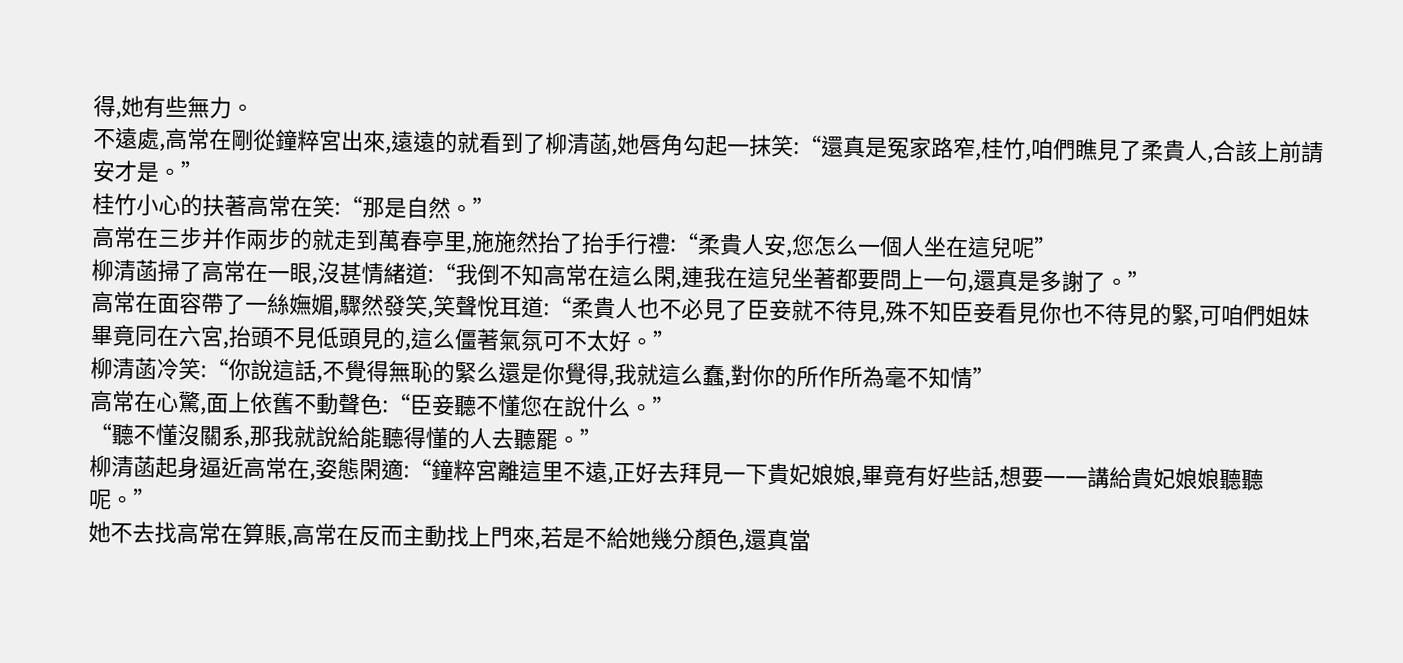得,她有些無力。
不遠處,高常在剛從鐘粹宮出來,遠遠的就看到了柳清菡,她唇角勾起一抹笑:“還真是冤家路窄,桂竹,咱們瞧見了柔貴人,合該上前請安才是。”
桂竹小心的扶著高常在笑:“那是自然。”
高常在三步并作兩步的就走到萬春亭里,施施然抬了抬手行禮:“柔貴人安,您怎么一個人坐在這兒呢”
柳清菡掃了高常在一眼,沒甚情緒道:“我倒不知高常在這么閑,連我在這兒坐著都要問上一句,還真是多謝了。”
高常在面容帶了一絲嫵媚,驟然發笑,笑聲悅耳道:“柔貴人也不必見了臣妾就不待見,殊不知臣妾看見你也不待見的緊,可咱們姐妹畢竟同在六宮,抬頭不見低頭見的,這么僵著氣氛可不太好。”
柳清菡冷笑:“你說這話,不覺得無恥的緊么還是你覺得,我就這么蠢,對你的所作所為毫不知情”
高常在心驚,面上依舊不動聲色:“臣妾聽不懂您在說什么。”
“聽不懂沒關系,那我就說給能聽得懂的人去聽罷。”
柳清菡起身逼近高常在,姿態閑適:“鐘粹宮離這里不遠,正好去拜見一下貴妃娘娘,畢竟有好些話,想要一一講給貴妃娘娘聽聽呢。”
她不去找高常在算賬,高常在反而主動找上門來,若是不給她幾分顏色,還真當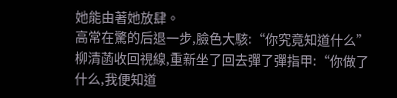她能由著她放肆。
高常在驚的后退一步,臉色大駭:“你究竟知道什么”
柳清菡收回視線,重新坐了回去彈了彈指甲:“你做了什么,我便知道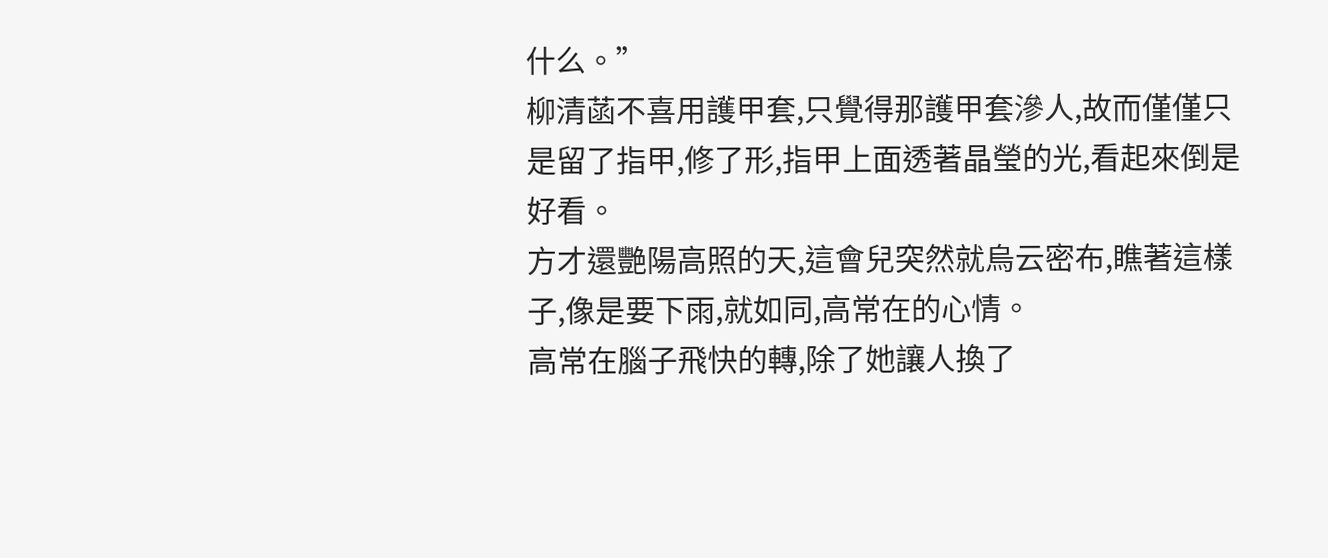什么。”
柳清菡不喜用護甲套,只覺得那護甲套滲人,故而僅僅只是留了指甲,修了形,指甲上面透著晶瑩的光,看起來倒是好看。
方才還艷陽高照的天,這會兒突然就烏云密布,瞧著這樣子,像是要下雨,就如同,高常在的心情。
高常在腦子飛快的轉,除了她讓人換了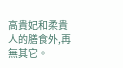高貴妃和柔貴人的膳食外,再無其它。